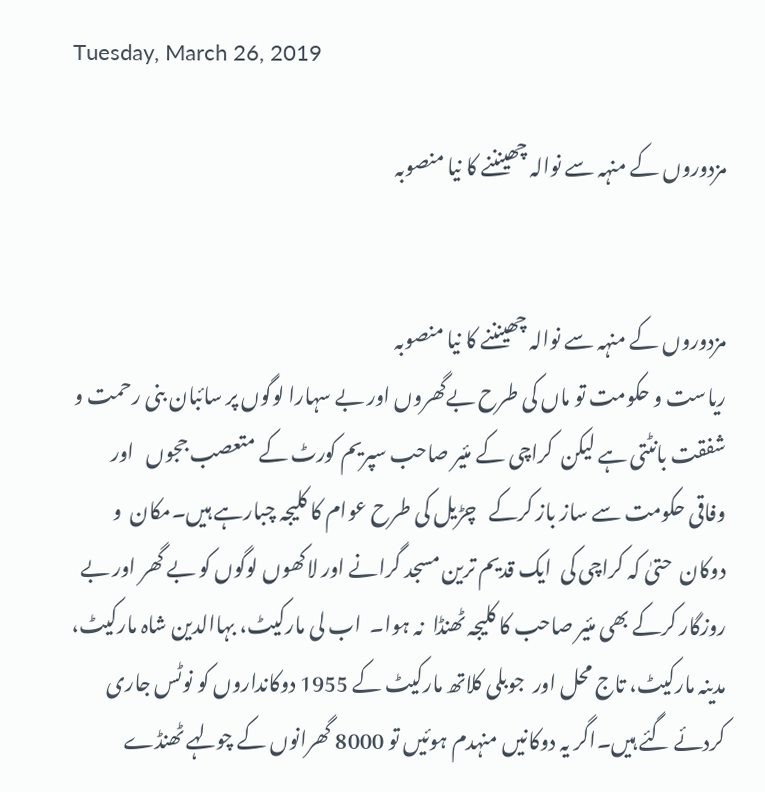Tuesday, March 26, 2019

مزدوروں کے منہہ سے نوالہ چھینننے کا نیا منصوبہ


مزدوروں کے منہہ سے نوالہ چھینننے کا نیا منصوبہ
ریاست و حکومت تو ماں کی طرح بےگھروں اور بے سہارا لوگوں پر سائبان بنی رحمت و شفقت بانٹتی ہے لیکن  کراچی کے مئیر صاحب سپریم کورٹ کے متعصب ججوں   اور وفاقی حکومت سے ساز باز کرکے   چڑیل کی طرح عوام کا کلیجہ چبارہے ہیں۔مکان  و دوکان  حتیٰ کہ کراچی کی  ایک قدیم ترین مسجد گرانے اور لاکھوں لوگوں کو بے گھر اور بے روزگار کرکے بھی مئیر صاحب کا کلیجہ ٹھنڈا  نہ ہوا۔  اب لی مارکیٹ، بہاالدین شاہ مارکیٹ،  مدینہ مارکیٹ، تاج محل اور  جوبلی کلاتھ مارکیٹ کے 1955 دوکانداروں کو نوٹس جاری کردئے گئے ہیں۔اگر یہ دوکانیں منہدم ہوئیں تو 8000 گھرانوں کے چولہے ٹھنڈے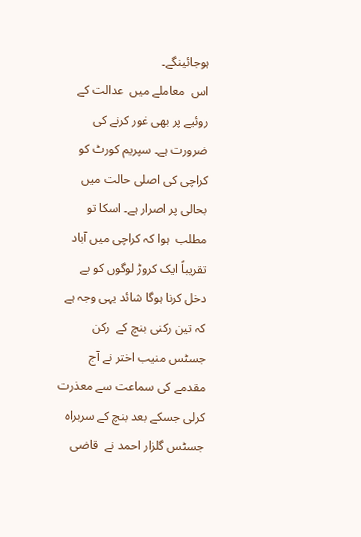ہوجائینگے۔
اس  معاملے میں  عدالت کے روئیے پر بھی غور کرنے کی ضرورت ہے۔ سپریم کورٹ کو کراچی کی اصلی حالت میں بحالی پر اصرار ہے۔ اسکا تو مطلب  ہوا کہ کراچی میں آباد تقریباً ایک کروڑ لوگوں کو بے دخل کرنا ہوگا شائد یہی وجہ ہے کہ تین رکنی بنچ کے  رکن جسٹس منیب اختر نے آج مقدمے کی سماعت سے معذرت کرلی جسکے بعد بنچ کے سربراہ  جسٹس گلزار احمد نے  قاضی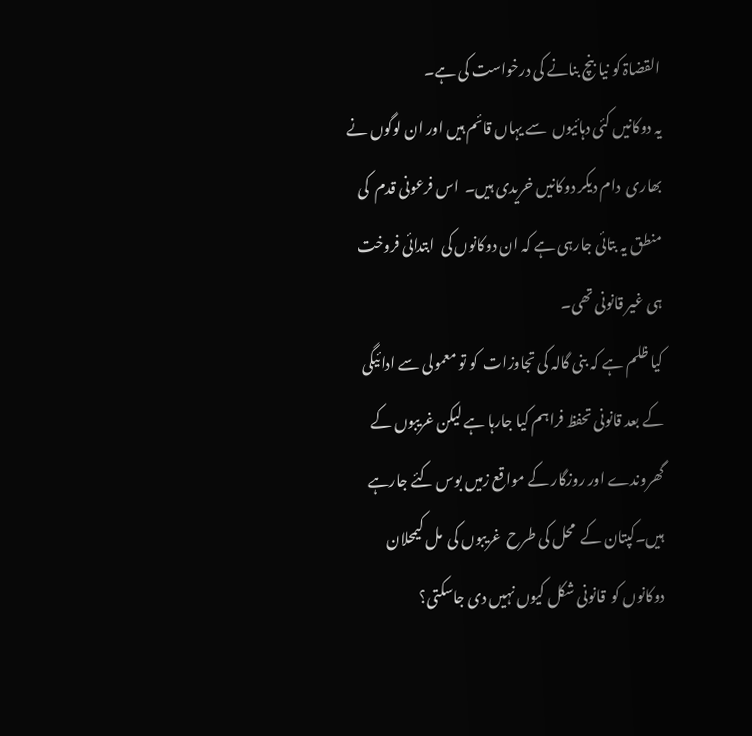القضاۃ کو نیا بنچ بنانے کی درخواست کی ہے۔
یہ دوکانیں کئی دہائیوں  سے یہاں قائم ہیں اور ان لوگوں نے بھاری  دام دیکر دوکانیں خریدی ہیں۔  اس فرعونی قدم  کی منطق یہ بتائی جارہی ہے کہ ان دوکانوں کی  ابتدائی فروخت ہی غیر قانونی تھی۔
کیا ظلم ہے کہ بنی گالہ کی تجاوزات  کو تو معمولی سے ادائیگی کے بعد قانونی تحفظ فراہم کیا جارہا ہے لیکن غریبوں کے گھروندے اور روزگار کے مواقع زمیں بوس کئے جارہے ہیں۔کپتان کے  محل کی طرح  غریبوں کی  مل کیمحلان دوکانوں کو  قانونی شکل کیوں نہیں دی جاسکتی؟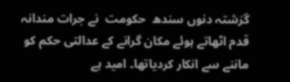گزشتہ دنوں سندھ  حکومت  نے جرات مندانہ قدم اٹھاتے ہوئے مکان گرانے کے عدالتی حکم کو ماننے سے انکار کردیاتھا۔ امید ہے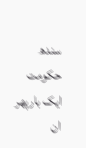سندھ حکومت  ایک بارپھر ان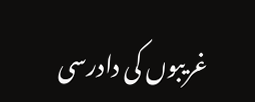غریبوں کی دادرسی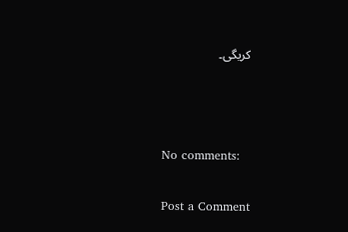کریگی۔



No comments:

Post a Comment